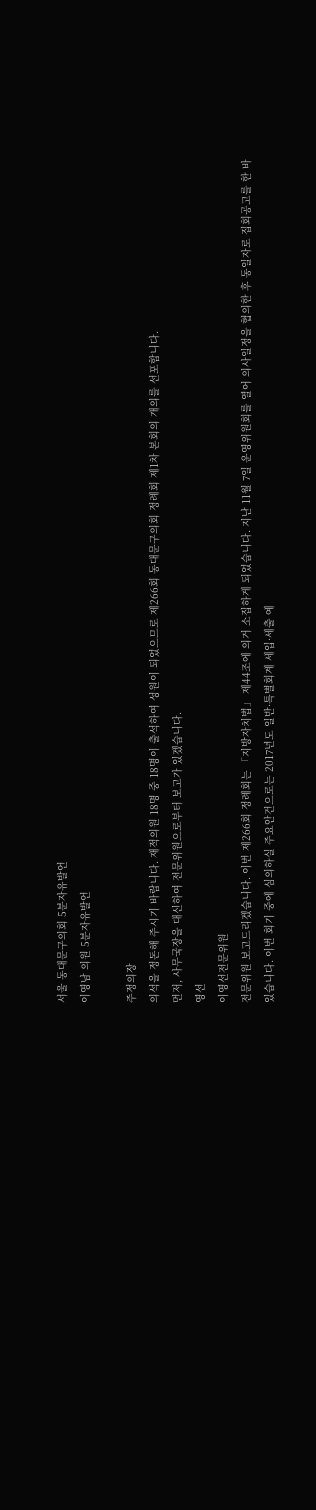서울 동대문구의회 5분자유발언
이영남 의원 5분자유발언

주정의장
의석을 정돈해 주시기 바랍니다. 재적의원 18명 중 18명이 출석하여 성원이 되었으므로 제266회 동대문구의회 정례회 제1차 본회의 개의를 선포합니다.
먼저, 사무국장을 대신하여 전문위원으로부터 보고가 있겠습니다.
영선
이영선전문위원
전문위원 보고드리겠습니다. 이번 제266회 정례회는 「지방자치법」 제44조에 의거 소집하게 되었습니다. 지난 11월 7일 운영위원회를 열어 의사일정을 협의한 후 동일자로 집회공고를 한 바 있습니다. 이번 회기 중에 심의하실 주요안건으로는 2017년도 일반·특별회계 세입·세출 예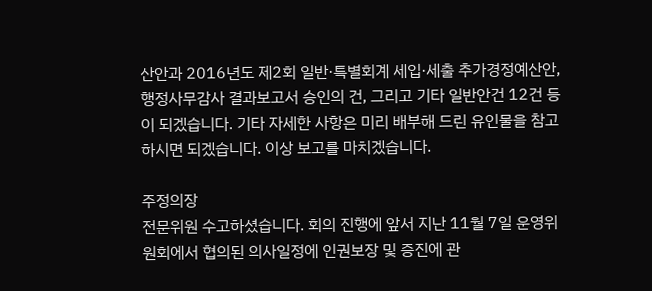산안과 2016년도 제2회 일반·특별회계 세입·세출 추가경정예산안, 행정사무감사 결과보고서 승인의 건, 그리고 기타 일반안건 12건 등이 되겠습니다. 기타 자세한 사항은 미리 배부해 드린 유인물을 참고하시면 되겠습니다. 이상 보고를 마치겠습니다.

주정의장
전문위원 수고하셨습니다. 회의 진행에 앞서 지난 11월 7일 운영위원회에서 협의된 의사일정에 인권보장 및 증진에 관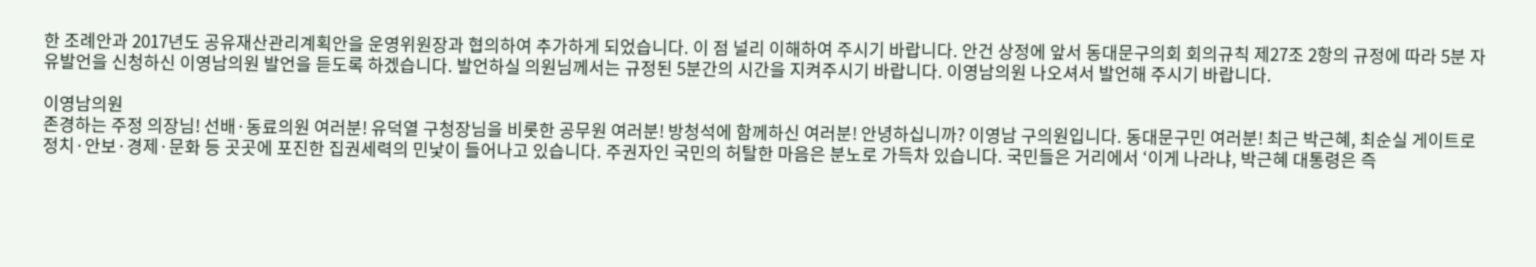한 조례안과 2017년도 공유재산관리계획안을 운영위원장과 협의하여 추가하게 되었습니다. 이 점 널리 이해하여 주시기 바랍니다. 안건 상정에 앞서 동대문구의회 회의규칙 제27조 2항의 규정에 따라 5분 자유발언을 신청하신 이영남의원 발언을 듣도록 하겠습니다. 발언하실 의원님께서는 규정된 5분간의 시간을 지켜주시기 바랍니다. 이영남의원 나오셔서 발언해 주시기 바랍니다.

이영남의원
존경하는 주정 의장님! 선배·동료의원 여러분! 유덕열 구청장님을 비롯한 공무원 여러분! 방청석에 함께하신 여러분! 안녕하십니까? 이영남 구의원입니다. 동대문구민 여러분! 최근 박근혜, 최순실 게이트로 정치·안보·경제·문화 등 곳곳에 포진한 집권세력의 민낯이 들어나고 있습니다. 주권자인 국민의 허탈한 마음은 분노로 가득차 있습니다. 국민들은 거리에서 ‘이게 나라냐, 박근혜 대통령은 즉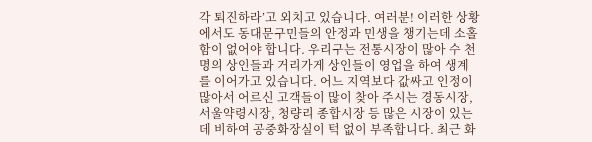각 퇴진하라’고 외치고 있습니다. 여러분! 이러한 상황에서도 동대문구민들의 안정과 민생을 챙기는데 소홀함이 없어야 합니다. 우리구는 전통시장이 많아 수 천명의 상인들과 거리가게 상인들이 영업을 하여 생계를 이어가고 있습니다. 어느 지역보다 값싸고 인정이 많아서 어르신 고객들이 많이 찾아 주시는 경동시장, 서울약령시장, 청량리 종합시장 등 많은 시장이 있는 데 비하여 공중화장실이 턱 없이 부족합니다. 최근 화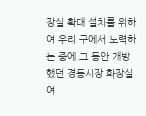장실 확대 설치를 위하여 우리 구에서 노력하는 중에 그 동안 개방했던 경동시장 화장실 여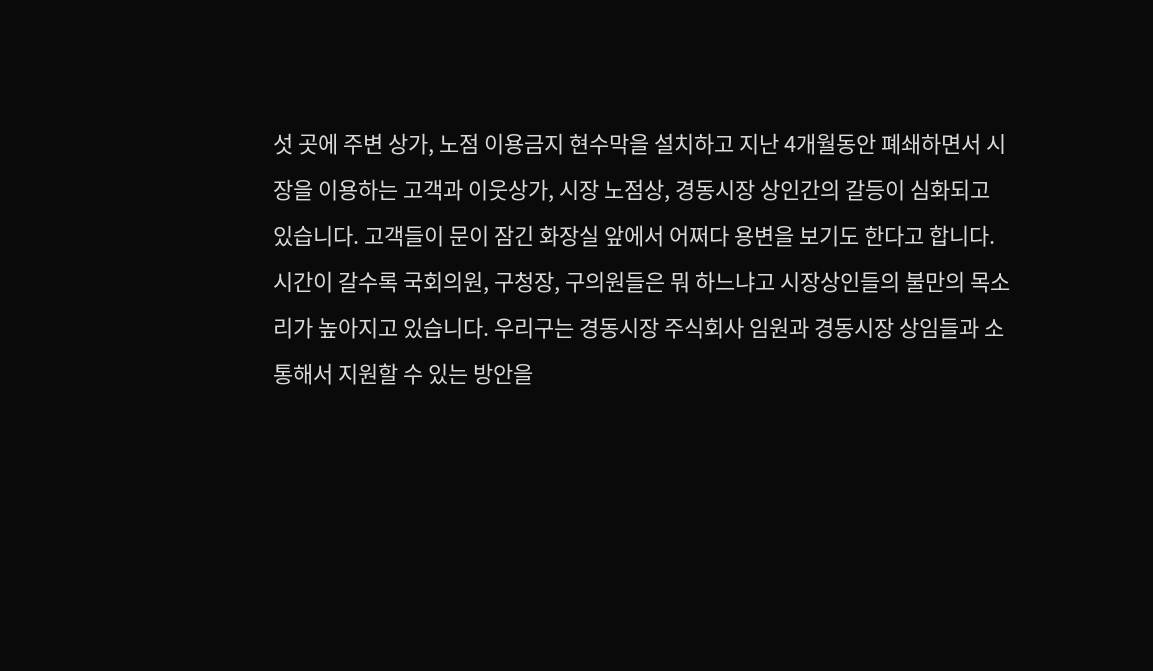섯 곳에 주변 상가, 노점 이용금지 현수막을 설치하고 지난 4개월동안 폐쇄하면서 시장을 이용하는 고객과 이웃상가, 시장 노점상, 경동시장 상인간의 갈등이 심화되고 있습니다. 고객들이 문이 잠긴 화장실 앞에서 어쩌다 용변을 보기도 한다고 합니다. 시간이 갈수록 국회의원, 구청장, 구의원들은 뭐 하느냐고 시장상인들의 불만의 목소리가 높아지고 있습니다. 우리구는 경동시장 주식회사 임원과 경동시장 상임들과 소통해서 지원할 수 있는 방안을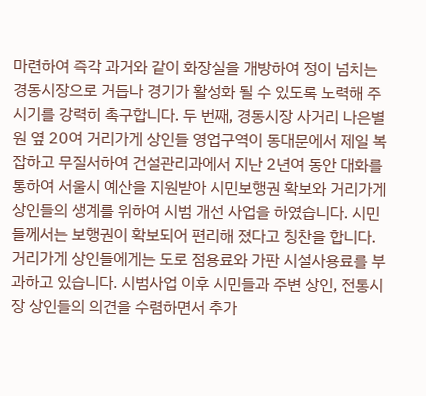마련하여 즉각 과거와 같이 화장실을 개방하여 정이 넘치는 경동시장으로 거듭나 경기가 활성화 될 수 있도록 노력해 주시기를 강력히 촉구합니다. 두 번째, 경동시장 사거리 나은별원 옆 20여 거리가게 상인들 영업구역이 동대문에서 제일 복잡하고 무질서하여 건설관리과에서 지난 2년여 동안 대화를 통하여 서울시 예산을 지원받아 시민보행권 확보와 거리가게 상인들의 생계를 위하여 시범 개선 사업을 하였습니다. 시민들께서는 보행권이 확보되어 편리해 졌다고 칭찬을 합니다. 거리가게 상인들에게는 도로 점용료와 가판 시설사용료를 부과하고 있습니다. 시범사업 이후 시민들과 주변 상인, 전통시장 상인들의 의견을 수렴하면서 추가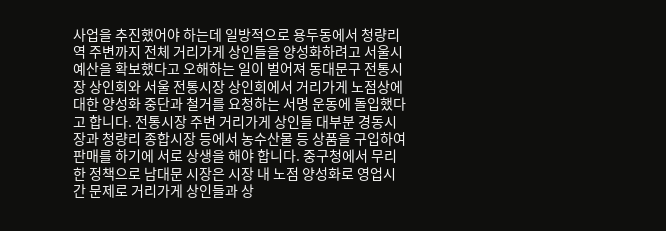사업을 추진했어야 하는데 일방적으로 용두동에서 청량리역 주변까지 전체 거리가게 상인들을 양성화하려고 서울시 예산을 확보했다고 오해하는 일이 벌어져 동대문구 전통시장 상인회와 서울 전통시장 상인회에서 거리가게 노점상에 대한 양성화 중단과 철거를 요청하는 서명 운동에 돌입했다고 합니다. 전통시장 주변 거리가게 상인들 대부분 경동시장과 청량리 종합시장 등에서 농수산물 등 상품을 구입하여 판매를 하기에 서로 상생을 해야 합니다. 중구청에서 무리한 정책으로 남대문 시장은 시장 내 노점 양성화로 영업시간 문제로 거리가게 상인들과 상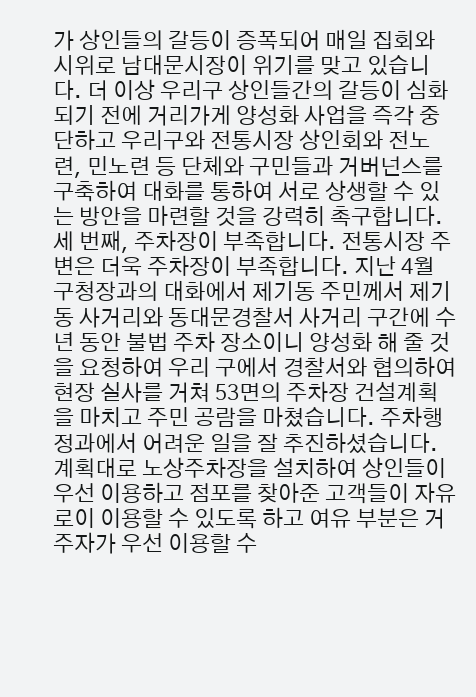가 상인들의 갈등이 증폭되어 매일 집회와 시위로 남대문시장이 위기를 맞고 있습니다. 더 이상 우리구 상인들간의 갈등이 심화되기 전에 거리가게 양성화 사업을 즉각 중단하고 우리구와 전통시장 상인회와 전노련, 민노련 등 단체와 구민들과 거버넌스를 구축하여 대화를 통하여 서로 상생할 수 있는 방안을 마련할 것을 강력히 촉구합니다. 세 번째, 주차장이 부족합니다. 전통시장 주변은 더욱 주차장이 부족합니다. 지난 4월 구청장과의 대화에서 제기동 주민께서 제기동 사거리와 동대문경찰서 사거리 구간에 수 년 동안 불법 주차 장소이니 양성화 해 줄 것을 요청하여 우리 구에서 경찰서와 협의하여 현장 실사를 거쳐 53면의 주차장 건설계획을 마치고 주민 공람을 마쳤습니다. 주차행정과에서 어려운 일을 잘 추진하셨습니다. 계획대로 노상주차장을 설치하여 상인들이 우선 이용하고 점포를 찾아준 고객들이 자유로이 이용할 수 있도록 하고 여유 부분은 거주자가 우선 이용할 수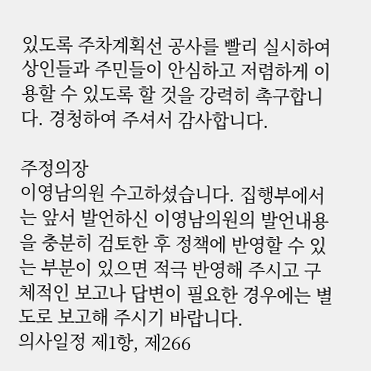있도록 주차계획선 공사를 빨리 실시하여 상인들과 주민들이 안심하고 저렴하게 이용할 수 있도록 할 것을 강력히 촉구합니다. 경청하여 주셔서 감사합니다.

주정의장
이영남의원 수고하셨습니다. 집행부에서는 앞서 발언하신 이영남의원의 발언내용을 충분히 검토한 후 정책에 반영할 수 있는 부분이 있으면 적극 반영해 주시고 구체적인 보고나 답변이 필요한 경우에는 별도로 보고해 주시기 바랍니다.
의사일정 제1항, 제266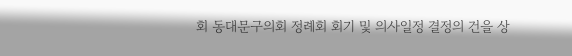회 동대문구의회 정례회 회기 및 의사일정 결정의 건을 상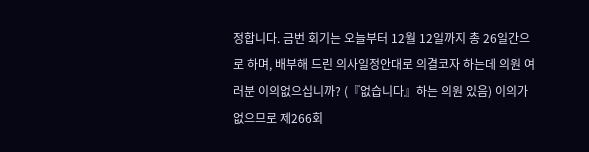정합니다. 금번 회기는 오늘부터 12월 12일까지 총 26일간으로 하며, 배부해 드린 의사일정안대로 의결코자 하는데 의원 여러분 이의없으십니까? (『없습니다』하는 의원 있음) 이의가 없으므로 제266회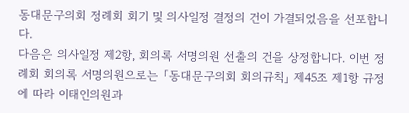동대문구의회 정례회 회기 및 의사일정 결정의 건이 가결되었음을 선포합니다.
다음은 의사일정 제2항, 회의록 서명의원 선출의 건을 상정합니다. 이번 정례회 회의록 서명의원으로는 「동대문구의회 회의규칙」 제45조 제1항 규정에 따라 이태인의원과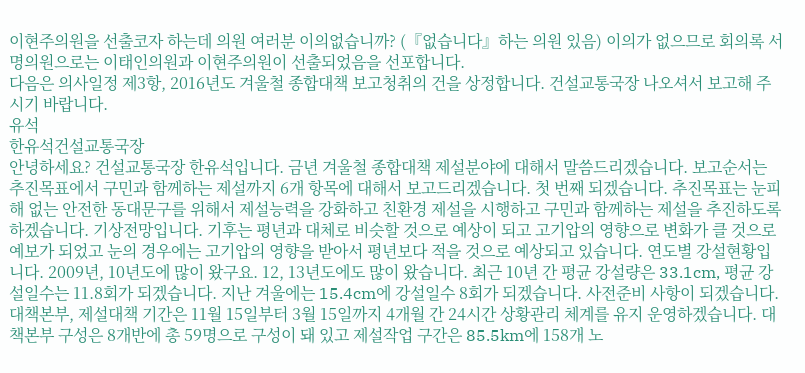이현주의원을 선출코자 하는데 의원 여러분 이의없습니까? (『없습니다』하는 의원 있음) 이의가 없으므로 회의록 서명의원으로는 이태인의원과 이현주의원이 선출되었음을 선포합니다.
다음은 의사일정 제3항, 2016년도 겨울철 종합대책 보고청취의 건을 상정합니다. 건설교통국장 나오셔서 보고해 주시기 바랍니다.
유석
한유석건설교통국장
안녕하세요? 건설교통국장 한유석입니다. 금년 겨울철 종합대책 제설분야에 대해서 말씀드리겠습니다. 보고순서는 추진목표에서 구민과 함께하는 제설까지 6개 항목에 대해서 보고드리겠습니다. 첫 번째 되겠습니다. 추진목표는 눈피해 없는 안전한 동대문구를 위해서 제설능력을 강화하고 친환경 제설을 시행하고 구민과 함께하는 제설을 추진하도록 하겠습니다. 기상전망입니다. 기후는 평년과 대체로 비슷할 것으로 예상이 되고 고기압의 영향으로 변화가 클 것으로 예보가 되었고 눈의 경우에는 고기압의 영향을 받아서 평년보다 적을 것으로 예상되고 있습니다. 연도별 강설현황입니다. 2009년, 10년도에 많이 왔구요. 12, 13년도에도 많이 왔습니다. 최근 10년 간 평균 강설량은 33.1cm, 평균 강설일수는 11.8회가 되겠습니다. 지난 겨울에는 15.4cm에 강설일수 8회가 되겠습니다. 사전준비 사항이 되겠습니다. 대책본부, 제설대책 기간은 11월 15일부터 3월 15일까지 4개월 간 24시간 상황관리 체계를 유지 운영하겠습니다. 대책본부 구성은 8개반에 총 59명으로 구성이 돼 있고 제설작업 구간은 85.5km에 158개 노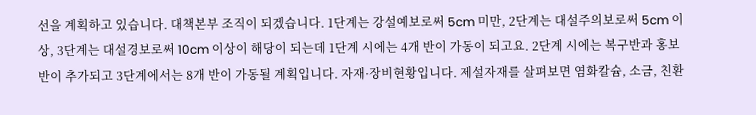선을 계획하고 있습니다. 대책본부 조직이 되겠습니다. 1단계는 강설예보로써 5cm 미만, 2단계는 대설주의보로써 5cm 이상, 3단계는 대설경보로써 10cm 이상이 해당이 되는데 1단계 시에는 4개 반이 가동이 되고요. 2단계 시에는 복구반과 홍보반이 추가되고 3단계에서는 8개 반이 가동될 계획입니다. 자재·장비현황입니다. 제설자재를 살펴보면 염화칼슘, 소금, 친환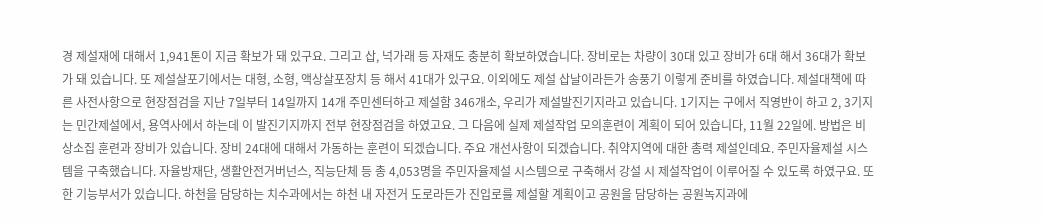경 제설재에 대해서 1,941톤이 지금 확보가 돼 있구요. 그리고 삽, 넉가래 등 자재도 충분히 확보하였습니다. 장비로는 차량이 30대 있고 장비가 6대 해서 36대가 확보가 돼 있습니다. 또 제설살포기에서는 대형, 소형, 액상살포장치 등 해서 41대가 있구요. 이외에도 제설 삽날이라든가 송풍기 이렇게 준비를 하였습니다. 제설대책에 따른 사전사항으로 현장점검을 지난 7일부터 14일까지 14개 주민센터하고 제설함 346개소, 우리가 제설발진기지라고 있습니다. 1기지는 구에서 직영반이 하고 2, 3기지는 민간제설에서, 용역사에서 하는데 이 발진기지까지 전부 현장점검을 하였고요. 그 다음에 실제 제설작업 모의훈련이 계획이 되어 있습니다, 11월 22일에. 방법은 비상소집 훈련과 장비가 있습니다. 장비 24대에 대해서 가동하는 훈련이 되겠습니다. 주요 개선사항이 되겠습니다. 취약지역에 대한 총력 제설인데요. 주민자율제설 시스템을 구축했습니다. 자율방재단, 생활안전거버넌스, 직능단체 등 총 4,053명을 주민자율제설 시스템으로 구축해서 강설 시 제설작업이 이루어질 수 있도록 하였구요. 또한 기능부서가 있습니다. 하천을 담당하는 치수과에서는 하천 내 자전거 도로라든가 진입로를 제설할 계획이고 공원을 담당하는 공원녹지과에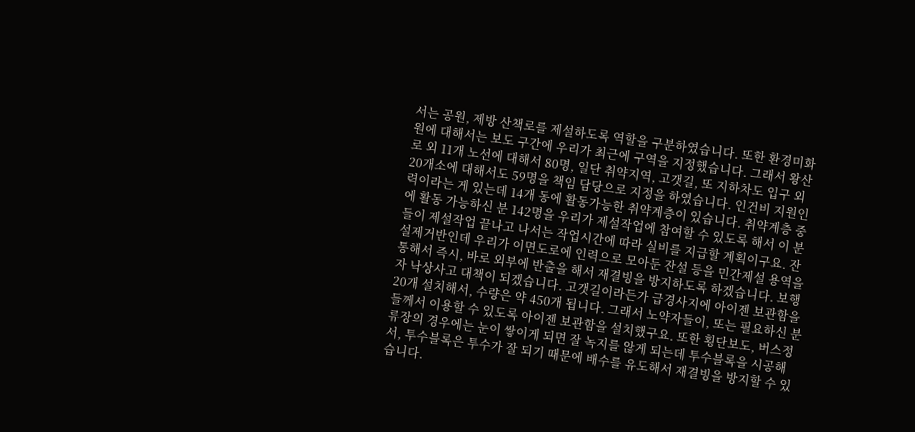서는 공원, 제방 산책로를 제설하도록 역할을 구분하였습니다. 또한 환경미화원에 대해서는 보도 구간에 우리가 최근에 구역을 지정했습니다. 그래서 왕산로 외 11개 노선에 대해서 80명, 일단 취약지역, 고갯길, 또 지하차도 입구 외 20개소에 대해서도 59명을 책임 담당으로 지정을 하였습니다. 인건비 지원인력이라는 게 있는데 14개 동에 활동가능한 취약계층이 있습니다. 취약계층 중에 활동 가능하신 분 142명을 우리가 제설작업에 참여할 수 있도록 해서 이 분들이 제설작업 끝나고 나서는 작업시간에 따라 실비를 지급할 계획이구요. 잔설제거반인데 우리가 이면도로에 인력으로 모아둔 잔설 등을 민간제설 용역을 통해서 즉시, 바로 외부에 반출을 해서 재결빙을 방지하도록 하겠습니다. 보행자 낙상사고 대책이 되겠습니다. 고갯길이라든가 급경사지에 아이젠 보관함을 20개 설치해서, 수량은 약 450개 됩니다. 그래서 노약자들이, 또는 필요하신 분들께서 이용할 수 있도록 아이젠 보관함을 설치했구요. 또한 횡단보도, 버스정류장의 경우에는 눈이 쌓이게 되면 잘 녹지를 않게 되는데 투수블록을 시공해서, 투수블록은 투수가 잘 되기 때문에 배수를 유도해서 재결빙을 방지할 수 있습니다.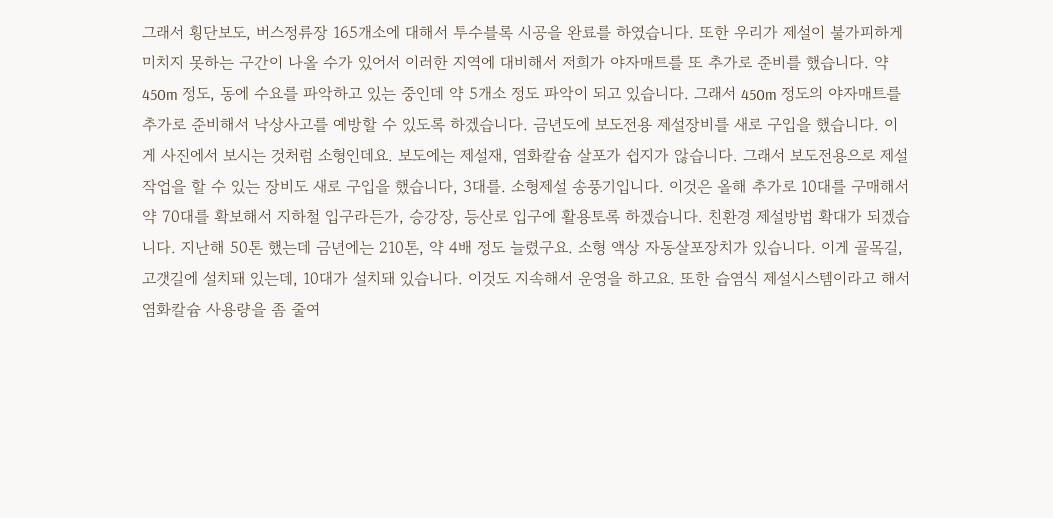그래서 횡단보도, 버스정류장 165개소에 대해서 투수블록 시공을 완료를 하였습니다. 또한 우리가 제설이 불가피하게 미치지 못하는 구간이 나올 수가 있어서 이러한 지역에 대비해서 저희가 야자매트를 또 추가로 준비를 했습니다. 약 450m 정도, 동에 수요를 파악하고 있는 중인데 약 5개소 정도 파악이 되고 있습니다. 그래서 450m 정도의 야자매트를 추가로 준비해서 낙상사고를 예방할 수 있도록 하겠습니다. 금년도에 보도전용 제설장비를 새로 구입을 했습니다. 이게 사진에서 보시는 것처럼 소형인데요. 보도에는 제설재, 염화칼슘 살포가 쉽지가 않습니다. 그래서 보도전용으로 제설작업을 할 수 있는 장비도 새로 구입을 했습니다, 3대를. 소형제설 송풍기입니다. 이것은 올해 추가로 10대를 구매해서 약 70대를 확보해서 지하철 입구라든가, 승강장, 등산로 입구에 활용토록 하겠습니다. 친환경 제설방법 확대가 되겠습니다. 지난해 50톤 했는데 금년에는 210톤, 약 4배 정도 늘렸구요. 소형 액상 자동살포장치가 있습니다. 이게 골목길, 고갯길에 설치돼 있는데, 10대가 설치돼 있습니다. 이것도 지속해서 운영을 하고요. 또한 습염식 제설시스템이라고 해서 염화칼슘 사용량을 좀 줄여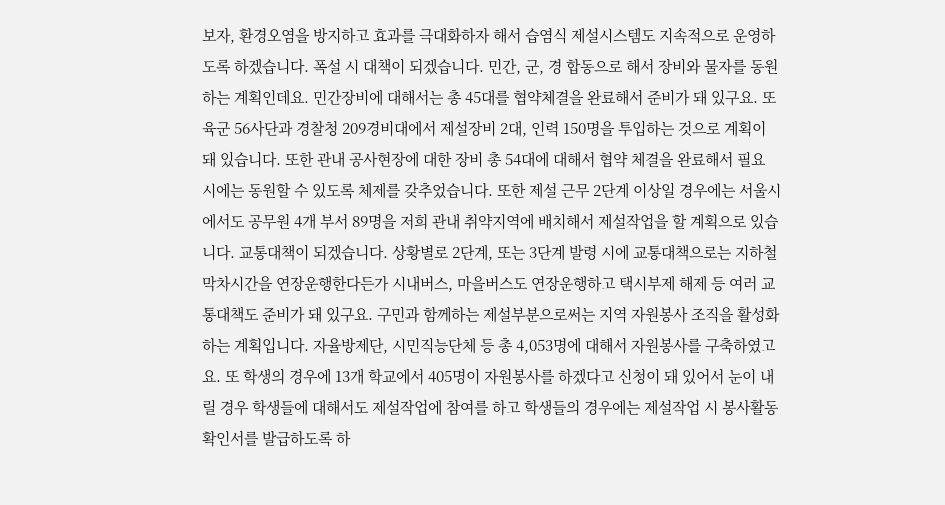보자, 환경오염을 방지하고 효과를 극대화하자 해서 습염식 제설시스템도 지속적으로 운영하도록 하겠습니다. 폭설 시 대책이 되겠습니다. 민간, 군, 경 합동으로 해서 장비와 물자를 동원하는 계획인데요. 민간장비에 대해서는 총 45대를 협약체결을 완료해서 준비가 돼 있구요. 또 육군 56사단과 경찰청 209경비대에서 제설장비 2대, 인력 150명을 투입하는 것으로 계획이 돼 있습니다. 또한 관내 공사현장에 대한 장비 총 54대에 대해서 협약 체결을 완료해서 필요 시에는 동원할 수 있도록 체제를 갖추었습니다. 또한 제설 근무 2단계 이상일 경우에는 서울시에서도 공무원 4개 부서 89명을 저희 관내 취약지역에 배치해서 제설작업을 할 계획으로 있습니다. 교통대책이 되겠습니다. 상황별로 2단계, 또는 3단계 발령 시에 교통대책으로는 지하철 막차시간을 연장운행한다든가 시내버스, 마을버스도 연장운행하고 택시부제 해제 등 여러 교통대책도 준비가 돼 있구요. 구민과 함께하는 제설부분으로써는 지역 자원봉사 조직을 활성화 하는 계획입니다. 자율방제단, 시민직능단체 등 총 4,053명에 대해서 자원봉사를 구축하였고요. 또 학생의 경우에 13개 학교에서 405명이 자원봉사를 하겠다고 신청이 돼 있어서 눈이 내릴 경우 학생들에 대해서도 제설작업에 참여를 하고 학생들의 경우에는 제설작업 시 봉사활동 확인서를 발급하도록 하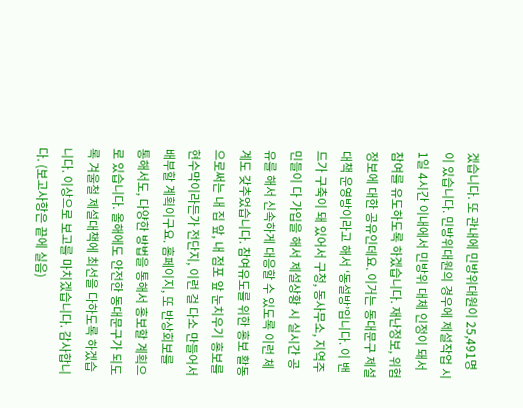겠습니다. 또 관내에 민방위대원이 25,491명이 있습니다. 민방위대원의 경우에 제설작업 시 1일 4시간 이내에서 민방위 대체 인정이 돼서 참여를 유도하도록 하겠습니다. 재난정보, 위험정보에 대한 공유인데요. 이거는 동대문구 제설대책 운영방이라고 해서 ‘동설방’입니다. 이 밴드가 구축이 돼 있어서 구청, 동사무소, 지역주민들이 다 가입을 해서 제설상황 시 실시간 공유를 해서 신속하게 대응할 수 있도록 이런 체계도 갖추었습니다. 참여유도를 위한 홍보 활동으로써는 내 집 앞, 내 점포 앞 눈치우기 홍보를 현수막이라든가 전단지, 이런 걸 다소 만들어서 배부할 계획이구요. 홈페이지, 또 반상회보를 통해서도, 다양한 방법을 통해서 홍보할 계획으로 있습니다. 올해에도 안전한 동대문구가 되도록 겨울철 제설대책에 최선을 다하도록 하겠습니다. 이상으로 보고를 마치겠습니다. 감사합니다. (보고사항은 끝에 실음)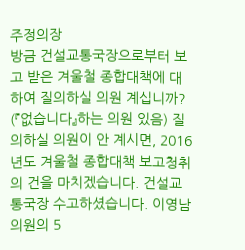주정의장
방금 건설교통국장으로부터 보고 받은 겨울철 종합대책에 대하여 질의하실 의원 계십니까? (『없습니다』하는 의원 있음) 질의하실 의원이 안 계시면, 2016년도 겨울철 종합대책 보고청취의 건을 마치겠습니다. 건설교통국장 수고하셨습니다. 이영남의원의 5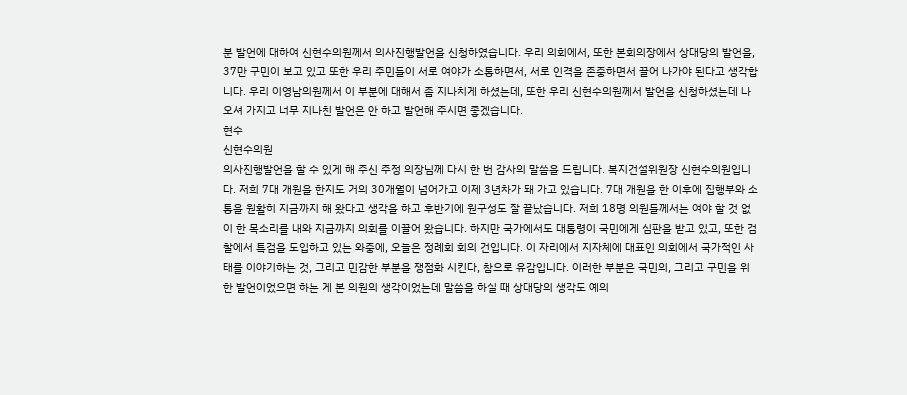분 발언에 대하여 신현수의원께서 의사진행발언을 신청하였습니다. 우리 의회에서, 또한 본회의장에서 상대당의 발언을, 37만 구민이 보고 있고 또한 우리 주민들이 서로 여야가 소통하면서, 서로 인격을 존중하면서 끌어 나가야 된다고 생각합니다. 우리 이영남의원께서 이 부분에 대해서 좀 지나치게 하셨는데, 또한 우리 신현수의원께서 발언을 신청하셨는데 나오셔 가지고 너무 지나친 발언은 안 하고 발언해 주시면 좋겠습니다.
현수
신현수의원
의사진행발언을 할 수 있게 해 주신 주정 의장님께 다시 한 번 감사의 말씀을 드립니다. 복지건설위원장 신현수의원입니다. 저희 7대 개원을 한지도 거의 30개월이 넘어가고 이제 3년차가 돼 가고 있습니다. 7대 개원을 한 이후에 집행부와 소통을 원활히 지금까지 해 왔다고 생각을 하고 후반기에 원구성도 잘 끝났습니다. 저희 18명 의원들께서는 여야 할 것 없이 한 목소리를 내와 지금까지 의회를 이끌어 왔습니다. 하지만 국가에서도 대통령이 국민에게 심판을 받고 있고, 또한 검찰에서 특검을 도입하고 있는 와중에, 오늘은 정례회 회의 건입니다. 이 자리에서 지자체에 대표인 의회에서 국가적인 사태를 이야기하는 것, 그리고 민감한 부분을 쟁점화 시킨다, 참으로 유감입니다. 이러한 부분은 국민의, 그리고 구민을 위한 발언이었으면 하는 게 본 의원의 생각이었는데 말씀을 하실 때 상대당의 생각도 예의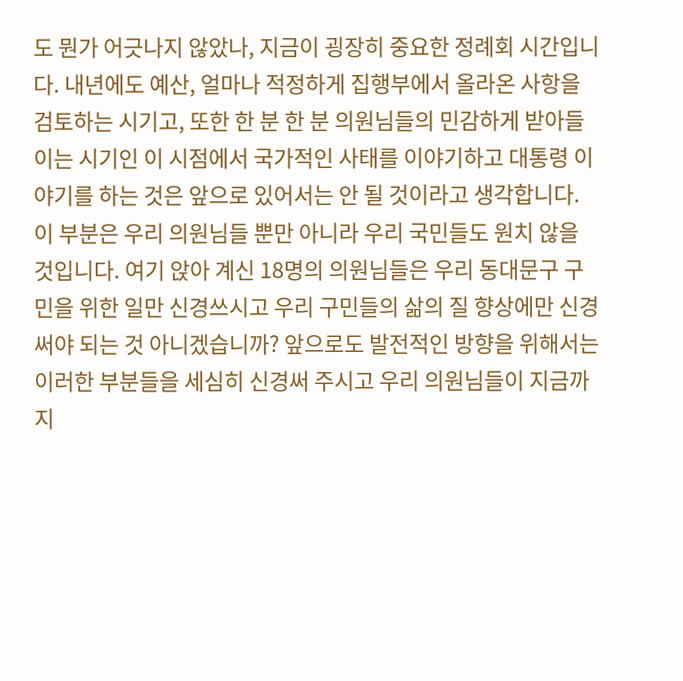도 뭔가 어긋나지 않았나, 지금이 굉장히 중요한 정례회 시간입니다. 내년에도 예산, 얼마나 적정하게 집행부에서 올라온 사항을 검토하는 시기고, 또한 한 분 한 분 의원님들의 민감하게 받아들이는 시기인 이 시점에서 국가적인 사태를 이야기하고 대통령 이야기를 하는 것은 앞으로 있어서는 안 될 것이라고 생각합니다. 이 부분은 우리 의원님들 뿐만 아니라 우리 국민들도 원치 않을 것입니다. 여기 앉아 계신 18명의 의원님들은 우리 동대문구 구민을 위한 일만 신경쓰시고 우리 구민들의 삶의 질 향상에만 신경써야 되는 것 아니겠습니까? 앞으로도 발전적인 방향을 위해서는 이러한 부분들을 세심히 신경써 주시고 우리 의원님들이 지금까지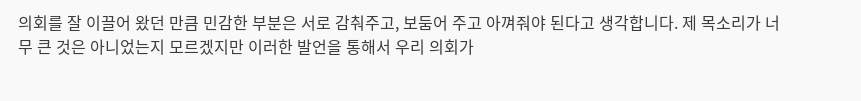의회를 잘 이끌어 왔던 만큼 민감한 부분은 서로 감춰주고, 보둠어 주고 아껴줘야 된다고 생각합니다. 제 목소리가 너무 큰 것은 아니었는지 모르겠지만 이러한 발언을 통해서 우리 의회가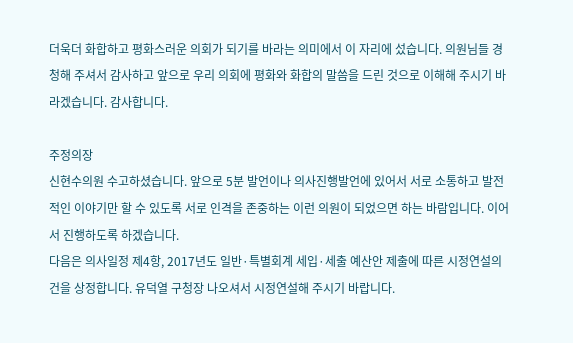더욱더 화합하고 평화스러운 의회가 되기를 바라는 의미에서 이 자리에 섰습니다. 의원님들 경청해 주셔서 감사하고 앞으로 우리 의회에 평화와 화합의 말씀을 드린 것으로 이해해 주시기 바라겠습니다. 감사합니다.

주정의장
신현수의원 수고하셨습니다. 앞으로 5분 발언이나 의사진행발언에 있어서 서로 소통하고 발전적인 이야기만 할 수 있도록 서로 인격을 존중하는 이런 의원이 되었으면 하는 바람입니다. 이어서 진행하도록 하겠습니다.
다음은 의사일정 제4항, 2017년도 일반·특별회계 세입·세출 예산안 제출에 따른 시정연설의 건을 상정합니다. 유덕열 구청장 나오셔서 시정연설해 주시기 바랍니다.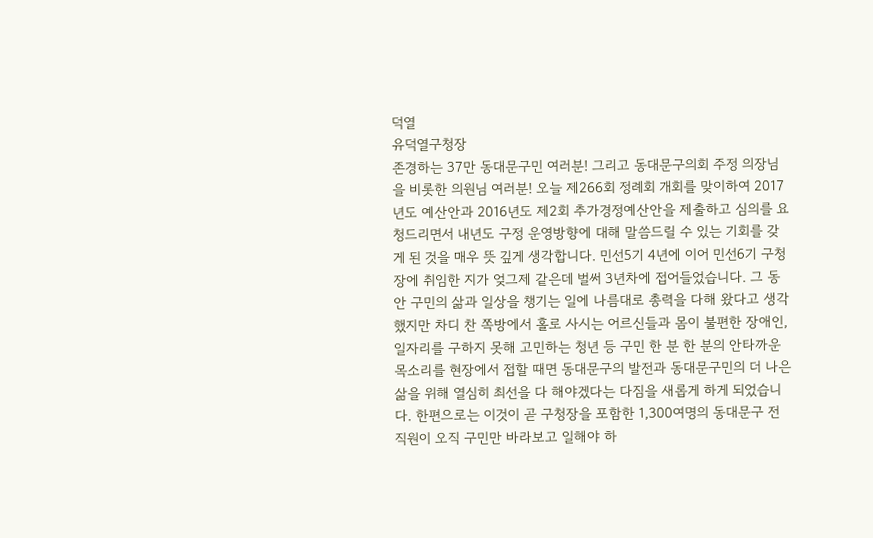덕열
유덕열구청장
존경하는 37만 동대문구민 여러분! 그리고 동대문구의회 주정 의장님을 비롯한 의원님 여러분! 오늘 제266회 정례회 개회를 맞이하여 2017년도 예산안과 2016년도 제2회 추가경정예산안을 제출하고 심의를 요청드리면서 내년도 구정 운영방향에 대해 말씀드릴 수 있는 기회를 갖게 된 것을 매우 뜻 깊게 생각합니다. 민선5기 4년에 이어 민선6기 구청장에 취임한 지가 엊그제 같은데 벌써 3년차에 접어들었습니다. 그 동안 구민의 삶과 일상을 챙기는 일에 나름대로 총력을 다해 왔다고 생각했지만 차디 찬 쪽방에서 홀로 사시는 어르신들과 몸이 불편한 장애인, 일자리를 구하지 못해 고민하는 청년 등 구민 한 분 한 분의 안타까운 목소리를 현장에서 접할 때면 동대문구의 발전과 동대문구민의 더 나은 삶을 위해 열심히 최선을 다 해야겠다는 다짐을 새롭게 하게 되었습니다. 한편으로는 이것이 곧 구청장을 포함한 1,300여명의 동대문구 전 직원이 오직 구민만 바라보고 일해야 하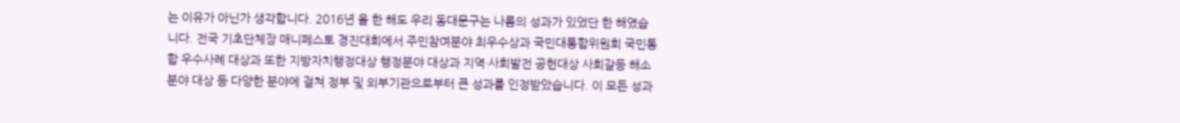는 이유가 아닌가 생각합니다. 2016년 올 한 해도 우리 동대문구는 나름의 성과가 있었단 한 해였습니다. 전국 기초단체장 매니페스토 경진대회에서 주민참여분야 최우수상과 국민대통합위원회 국민통합 우수사례 대상과 또한 지방자치행정대상 행정분야 대상과 지역·사회발전 공헌대상 사회갈등 해소분야 대상 등 다양한 분야에 걸쳐 정부 및 외부기관으로부터 큰 성과를 인정받았습니다. 이 모든 성과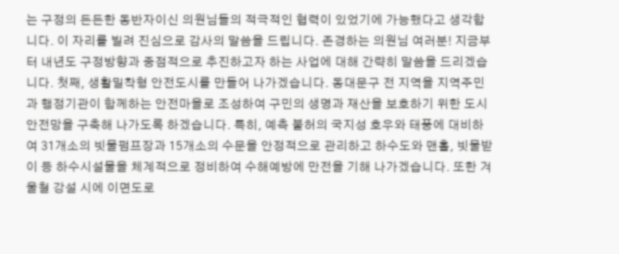는 구정의 든든한 동반자이신 의원님들의 적극적인 협력이 있었기에 가능했다고 생각합니다. 이 자리를 빌려 진심으로 감사의 말씀을 드립니다. 존경하는 의원님 여러분! 지금부터 내년도 구정방향과 중점적으로 추진하고자 하는 사업에 대해 간략히 말씀을 드리겠습니다. 첫째, 생활밀착형 안전도시를 만들어 나가겠습니다. 동대문구 전 지역을 지역주민과 행정기관이 함께하는 안전마을로 조성하여 구민의 생명과 재산을 보호하기 위한 도시안전망을 구축해 나가도록 하겠습니다. 특히, 예측 불허의 국지성 호우와 태풍에 대비하여 31개소의 빗물펌프장과 15개소의 수문을 안정적으로 관리하고 하수도와 맨홀, 빗물받이 등 하수시설물을 체계적으로 정비하여 수해예방에 만전을 기해 나가겠습니다. 또한 겨울철 강설 시에 이면도로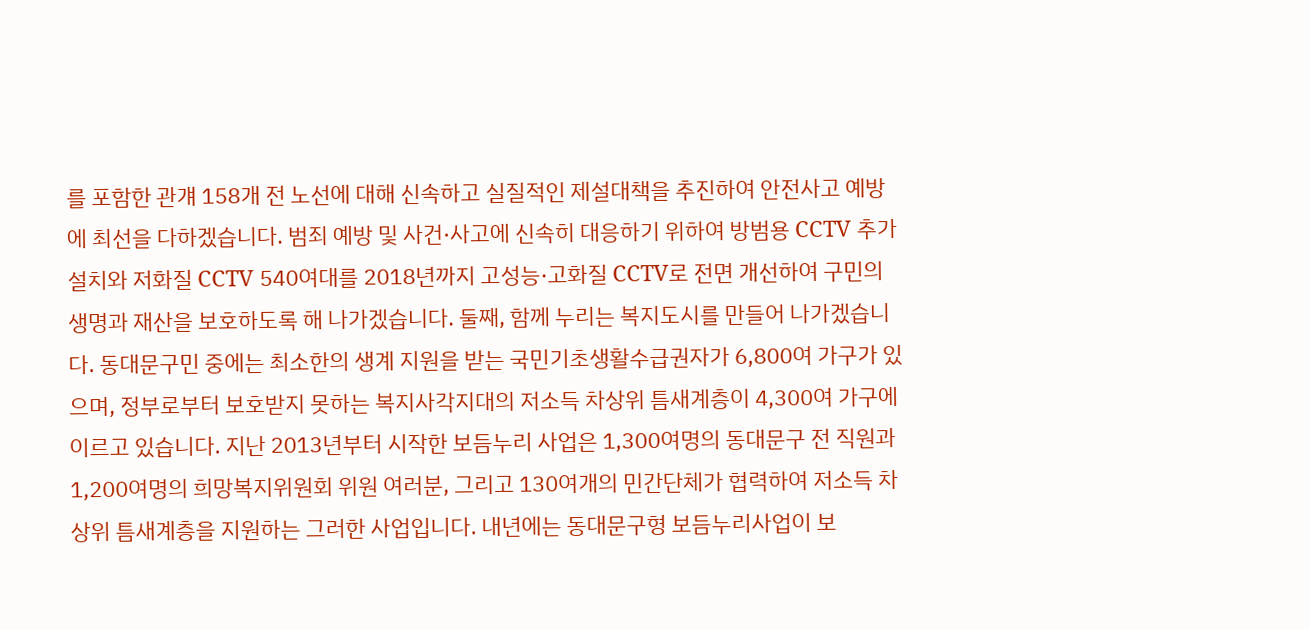를 포함한 관걔 158개 전 노선에 대해 신속하고 실질적인 제설대책을 추진하여 안전사고 예방에 최선을 다하겠습니다. 범죄 예방 및 사건·사고에 신속히 대응하기 위하여 방범용 CCTV 추가설치와 저화질 CCTV 540여대를 2018년까지 고성능·고화질 CCTV로 전면 개선하여 구민의 생명과 재산을 보호하도록 해 나가겠습니다. 둘째, 함께 누리는 복지도시를 만들어 나가겠습니다. 동대문구민 중에는 최소한의 생계 지원을 받는 국민기초생활수급권자가 6,800여 가구가 있으며, 정부로부터 보호받지 못하는 복지사각지대의 저소득 차상위 틈새계층이 4,300여 가구에 이르고 있습니다. 지난 2013년부터 시작한 보듬누리 사업은 1,300여명의 동대문구 전 직원과 1,200여명의 희망복지위원회 위원 여러분, 그리고 130여개의 민간단체가 협력하여 저소득 차상위 틈새계층을 지원하는 그러한 사업입니다. 내년에는 동대문구형 보듬누리사업이 보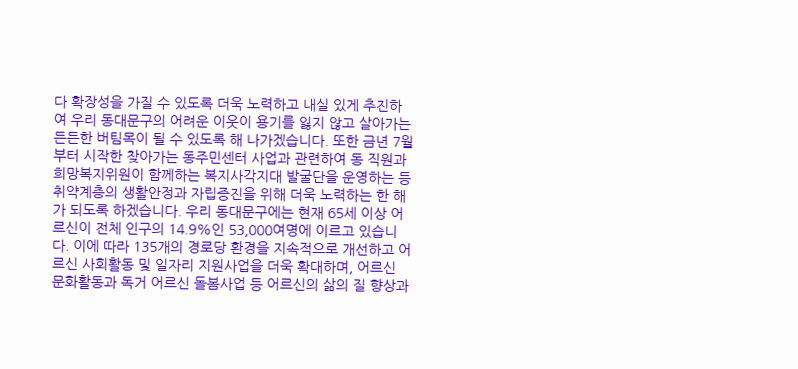다 확장성을 가질 수 있도록 더욱 노력하고 내실 있게 추진하여 우리 동대문구의 어려운 이웃이 용기를 잃지 않고 살아가는 든든한 버팀목이 될 수 있도록 해 나가겠습니다. 또한 금년 7월부터 시작한 찾아가는 동주민센터 사업과 관련하여 동 직원과 희망복지위원이 함께하는 복지사각지대 발굴단을 운영하는 등 취약계층의 생활안정과 자립증진을 위해 더욱 노력하는 한 해가 되도록 하겠습니다. 우리 동대문구에는 현재 65세 이상 어르신이 전체 인구의 14.9%인 53,000여명에 이르고 있습니다. 이에 따라 135개의 경로당 환경을 지속적으로 개선하고 어르신 사회활동 및 일자리 지원사업을 더욱 확대하며, 어르신 문화활동과 독거 어르신 돌봄사업 등 어르신의 삶의 질 향상과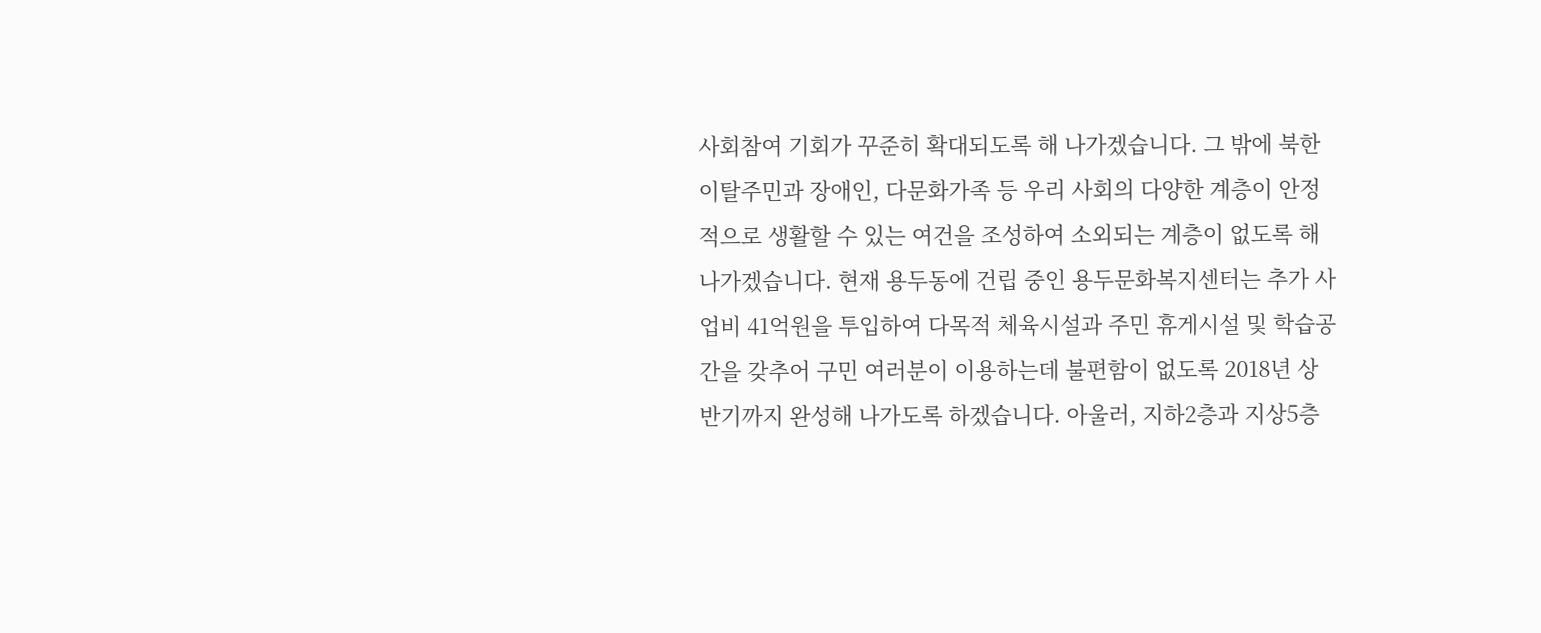사회참여 기회가 꾸준히 확대되도록 해 나가겠습니다. 그 밖에 북한이탈주민과 장애인, 다문화가족 등 우리 사회의 다양한 계층이 안정적으로 생활할 수 있는 여건을 조성하여 소외되는 계층이 없도록 해 나가겠습니다. 현재 용두동에 건립 중인 용두문화복지센터는 추가 사업비 41억원을 투입하여 다목적 체육시설과 주민 휴게시설 및 학습공간을 갖추어 구민 여러분이 이용하는데 불편함이 없도록 2018년 상반기까지 완성해 나가도록 하겠습니다. 아울러, 지하2층과 지상5층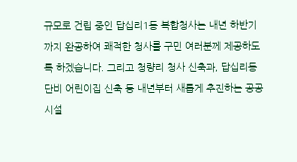규모로 건립 중인 답십리1동 복합청사는 내년 하반기까지 완공하여 쾌적한 청사를 구민 여러분께 제공하도록 하겠습니다. 그리고 청량리 청사 신축과, 답십리동 단비 어린이집 신축 등 내년부터 새롭게 추진하는 공공시설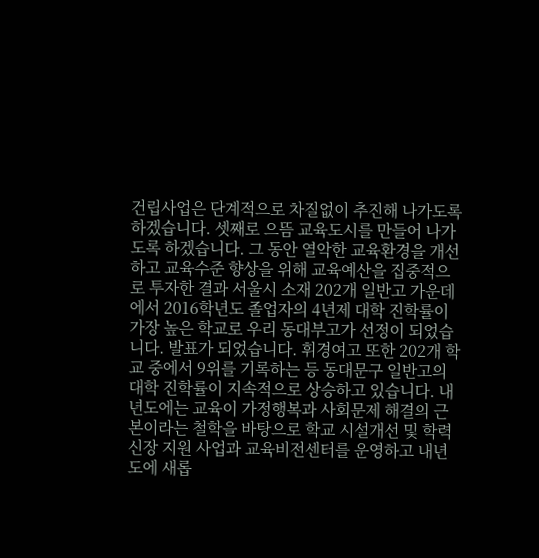건립사업은 단계적으로 차질없이 추진해 나가도록 하겠습니다. 셋째로 으뜸 교육도시를 만들어 나가도록 하겠습니다. 그 동안 열악한 교육환경을 개선하고 교육수준 향상을 위해 교육예산을 집중적으로 투자한 결과 서울시 소재 202개 일반고 가운데에서 2016학년도 졸업자의 4년제 대학 진학률이 가장 높은 학교로 우리 동대부고가 선정이 되었습니다. 발표가 되었습니다. 휘경여고 또한 202개 학교 중에서 9위를 기록하는 등 동대문구 일반고의 대학 진학률이 지속적으로 상승하고 있습니다. 내년도에는 교육이 가정행복과 사회문제 해결의 근본이라는 철학을 바탕으로 학교 시설개선 및 학력신장 지원 사업과 교육비전센터를 운영하고 내년도에 새롭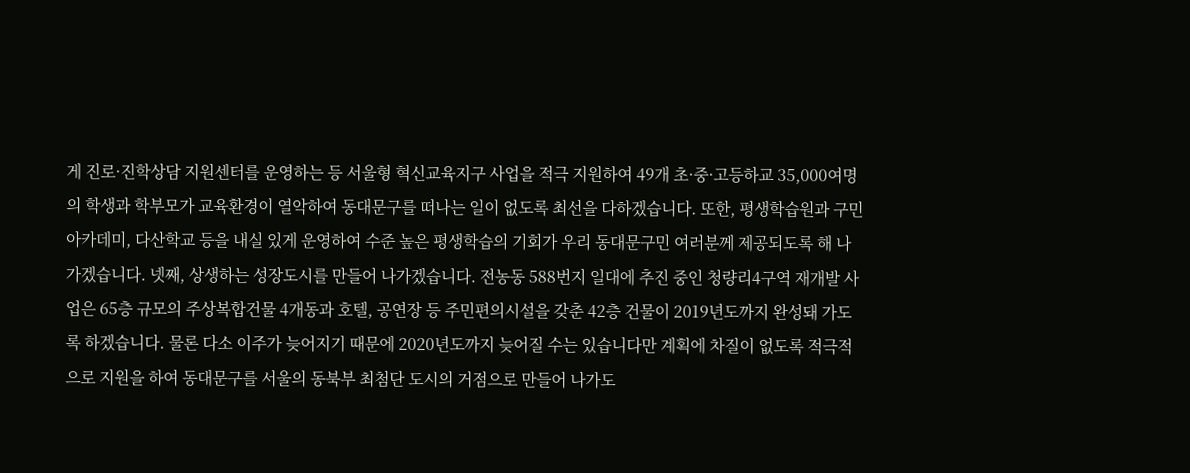게 진로·진학상담 지원센터를 운영하는 등 서울형 혁신교육지구 사업을 적극 지원하여 49개 초·중·고등하교 35,000여명의 학생과 학부모가 교육환경이 열악하여 동대문구를 떠나는 일이 없도록 최선을 다하겠습니다. 또한, 평생학습원과 구민아카데미, 다산학교 등을 내실 있게 운영하여 수준 높은 평생학습의 기회가 우리 동대문구민 여러분께 제공되도록 해 나가겠습니다. 넷째, 상생하는 성장도시를 만들어 나가겠습니다. 전농동 588번지 일대에 추진 중인 청량리4구역 재개발 사업은 65층 규모의 주상복합건물 4개동과 호텔, 공연장 등 주민편의시설을 갖춘 42층 건물이 2019년도까지 완성돼 가도록 하겠습니다. 물론 다소 이주가 늦어지기 때문에 2020년도까지 늦어질 수는 있습니다만 계획에 차질이 없도록 적극적으로 지원을 하여 동대문구를 서울의 동북부 최첨단 도시의 거점으로 만들어 나가도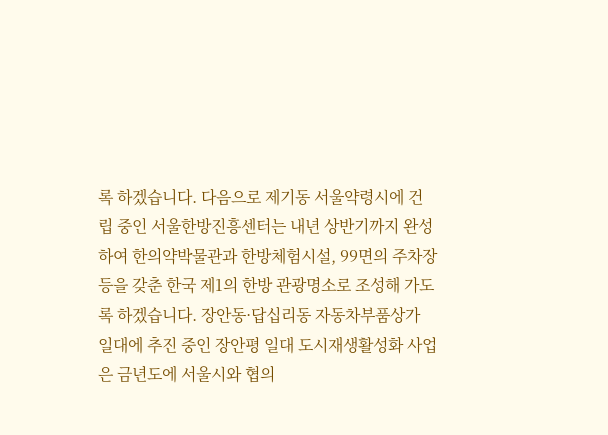록 하겠습니다. 다음으로 제기동 서울약령시에 건립 중인 서울한방진흥센터는 내년 상반기까지 완성하여 한의약박물관과 한방체험시설, 99면의 주차장 등을 갖춘 한국 제1의 한방 관광명소로 조성해 가도록 하겠습니다. 장안동·답십리동 자동차부품상가 일대에 추진 중인 장안평 일대 도시재생활성화 사업은 금년도에 서울시와 협의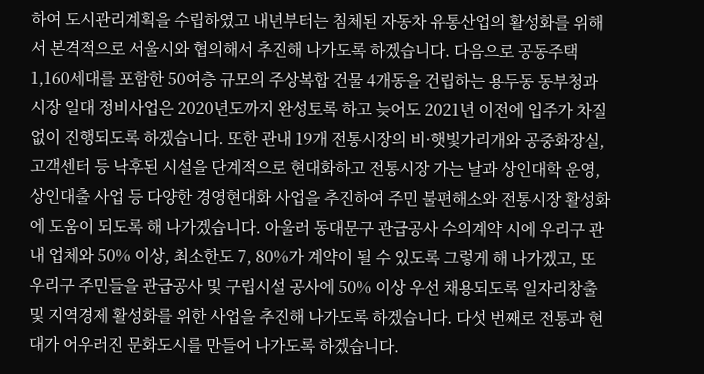하여 도시관리계획을 수립하였고 내년부터는 침체된 자동차 유통산업의 활성화를 위해서 본격적으로 서울시와 협의해서 추진해 나가도록 하겠습니다. 다음으로 공동주택 1,160세대를 포함한 50여층 규모의 주상복합 건물 4개동을 건립하는 용두동 동부청과시장 일대 정비사업은 2020년도까지 완성토록 하고 늦어도 2021년 이전에 입주가 차질없이 진행되도록 하겠습니다. 또한 관내 19개 전통시장의 비·햇빛가리개와 공중화장실, 고객센터 등 낙후된 시설을 단계적으로 현대화하고 전통시장 가는 날과 상인대학 운영, 상인대출 사업 등 다양한 경영현대화 사업을 추진하여 주민 불편해소와 전통시장 활성화에 도움이 되도록 해 나가겠습니다. 아울러 동대문구 관급공사 수의계약 시에 우리구 관내 업체와 50% 이상, 최소한도 7, 80%가 계약이 될 수 있도록 그렇게 해 나가겠고, 또 우리구 주민들을 관급공사 및 구립시설 공사에 50% 이상 우선 채용되도록 일자리창출 및 지역경제 활성화를 위한 사업을 추진해 나가도록 하겠습니다. 다섯 번째로 전통과 현대가 어우러진 문화도시를 만들어 나가도록 하겠습니다.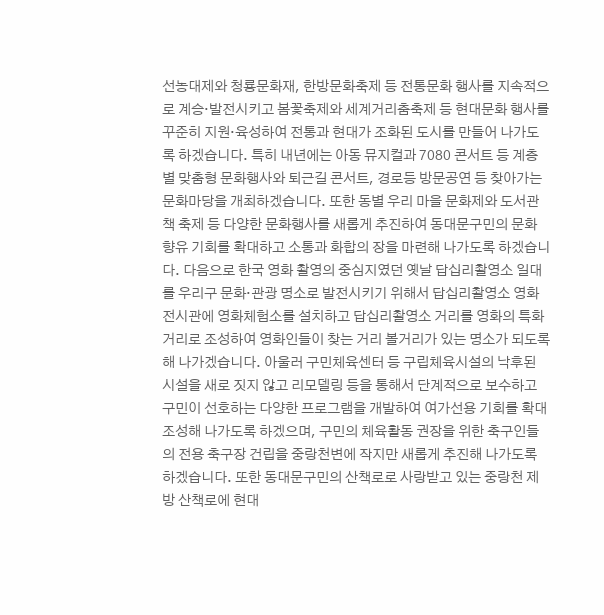선농대제와 청룡문화재, 한방문화축제 등 전통문화 행사를 지속적으로 계승·발전시키고 봄꽃축제와 세계거리춤축제 등 현대문화 행사를 꾸준히 지원·육성하여 전통과 현대가 조화된 도시를 만들어 나가도록 하겠습니다. 특히 내년에는 아동 뮤지컬과 7080 콘서트 등 계층별 맞춤형 문화행사와 퇴근길 콘서트, 경로등 방문공연 등 찾아가는 문화마당을 개최하겠습니다. 또한 동별 우리 마을 문화제와 도서관 책 축제 등 다양한 문화행사를 새롭게 추진하여 동대문구민의 문화 향유 기회를 확대하고 소통과 화합의 장을 마련해 나가도록 하겠습니다. 다음으로 한국 영화 촬영의 중심지였던 옛날 답십리촬영소 일대를 우리구 문화·관광 명소로 발전시키기 위해서 답십리촬영소 영화전시관에 영화체험소를 설치하고 답십리촬영소 거리를 영화의 특화거리로 조성하여 영화인들이 찾는 거리 볼거리가 있는 명소가 되도록 해 나가겠습니다. 아울러 구민체육센터 등 구립체육시설의 낙후된 시설을 새로 짓지 않고 리모델링 등을 통해서 단계적으로 보수하고 구민이 선호하는 다양한 프로그램을 개발하여 여가선용 기회를 확대 조성해 나가도록 하겠으며, 구민의 체육활동 권장을 위한 축구인들의 전용 축구장 건립을 중랑천변에 작지만 새롭게 추진해 나가도록 하겠습니다. 또한 동대문구민의 산책로로 사랑받고 있는 중랑천 제방 산책로에 현대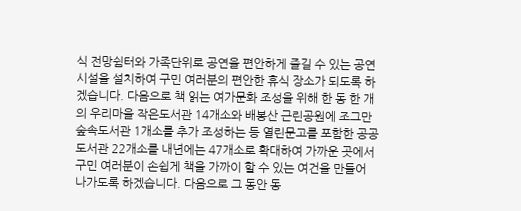식 전망쉼터와 가족단위로 공연을 편안하게 즐길 수 있는 공연시설을 설치하여 구민 여러분의 편안한 휴식 장소가 되도록 하겠습니다. 다음으로 책 읽는 여가문화 조성을 위해 한 동 한 개의 우리마을 작은도서관 14개소와 배봉산 근린공원에 조그만 숲속도서관 1개소를 추가 조성하는 등 열린문고를 포함한 공공도서관 22개소를 내년에는 47개소로 확대하여 가까운 곳에서 구민 여러분이 손쉽게 책을 가까이 할 수 있는 여건을 만들어 나가도록 하겠습니다. 다음으로 그 동안 동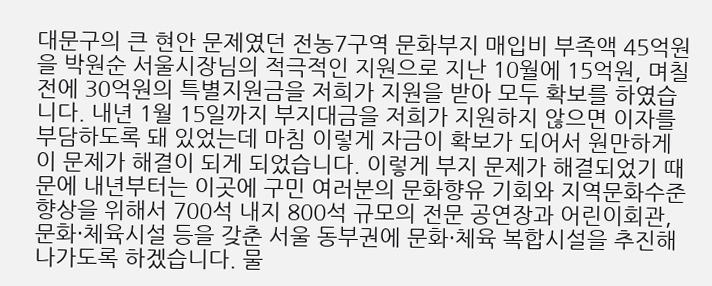대문구의 큰 현안 문제였던 전농7구역 문화부지 매입비 부족액 45억원을 박원순 서울시장님의 적극적인 지원으로 지난 10월에 15억원, 며칠 전에 30억원의 특별지원금을 저희가 지원을 받아 모두 확보를 하였습니다. 내년 1월 15일까지 부지대금을 저희가 지원하지 않으면 이자를 부담하도록 돼 있었는데 마침 이렇게 자금이 확보가 되어서 원만하게 이 문제가 해결이 되게 되었습니다. 이렇게 부지 문제가 해결되었기 때문에 내년부터는 이곳에 구민 여러분의 문화향유 기회와 지역문화수준 향상을 위해서 700석 내지 800석 규모의 전문 공연장과 어린이회관, 문화·체육시설 등을 갖춘 서울 동부권에 문화·체육 복합시설을 추진해 나가도록 하겠습니다. 물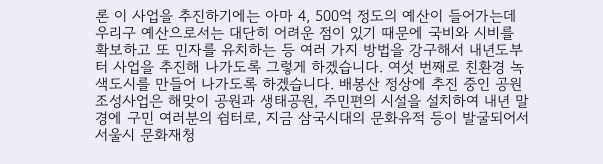론 이 사업을 추진하기에는 아마 4, 500억 정도의 예산이 들어가는데 우리구 예산으로서는 대단히 어려운 점이 있기 때문에 국비와 시비를 확보하고 또 민자를 유치하는 등 여러 가지 방법을 강구해서 내년도부터 사업을 추진해 나가도록 그렇게 하겠습니다. 여섯 번째로 친환경 녹색도시를 만들어 나가도록 하겠습니다. 배봉산 정상에 추진 중인 공원 조성사업은 해맞이 공원과 생태공원, 주민편의 시설을 설치하여 내년 말경에 구민 여러분의 쉼터로, 지금 삼국시대의 문화유적 등이 발굴되어서 서울시 문화재청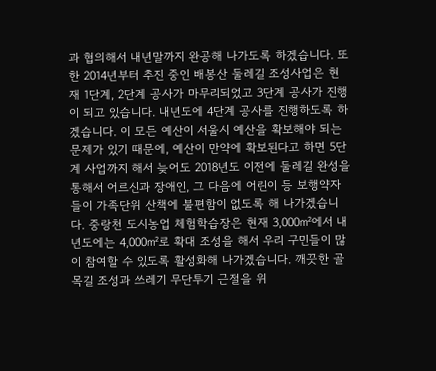과 협의해서 내년말까지 완공해 나가도록 하겠습니다. 또한 2014년부터 추진 중인 배봉산 둘레길 조성사업은 현재 1단계, 2단계 공사가 마무리되었고 3단계 공사가 진행이 되고 있습니다. 내년도에 4단계 공사를 진행하도록 하겠습니다. 이 모든 예산이 서울시 예산을 확보해야 되는 문제가 있기 때문에, 예산이 만약에 확보된다고 하면 5단계 사업까지 해서 늦어도 2018년도 이전에 둘레길 완성을 통해서 어르신과 장애인, 그 다음에 어린이 등 보행약자들이 가족단위 산책에 불편함이 없도록 해 나가겠습니다. 중랑천 도시농업 체험학습장은 현재 3,000㎡에서 내년도에는 4,000㎡로 확대 조성을 해서 우리 구민들이 많이 참여할 수 있도록 활성화해 나가겠습니다. 깨끗한 골목길 조성과 쓰레기 무단투기 근절을 위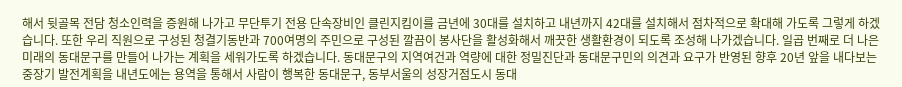해서 뒷골목 전담 청소인력을 증원해 나가고 무단투기 전용 단속장비인 클린지킴이를 금년에 30대를 설치하고 내년까지 42대를 설치해서 점차적으로 확대해 가도록 그렇게 하겠습니다. 또한 우리 직원으로 구성된 청결기동반과 700여명의 주민으로 구성된 깔끔이 봉사단을 활성화해서 깨끗한 생활환경이 되도록 조성해 나가겠습니다. 일곱 번째로 더 나은 미래의 동대문구를 만들어 나가는 계획을 세워가도록 하겠습니다. 동대문구의 지역여건과 역량에 대한 정밀진단과 동대문구민의 의견과 요구가 반영된 향후 20년 앞을 내다보는 중장기 발전계획을 내년도에는 용역을 통해서 사람이 행복한 동대문구, 동부서울의 성장거점도시 동대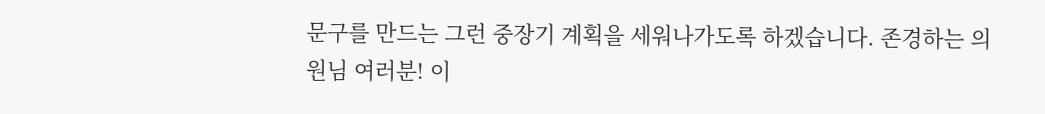문구를 만드는 그런 중장기 계획을 세워나가도록 하겠습니다. 존경하는 의원님 여러분! 이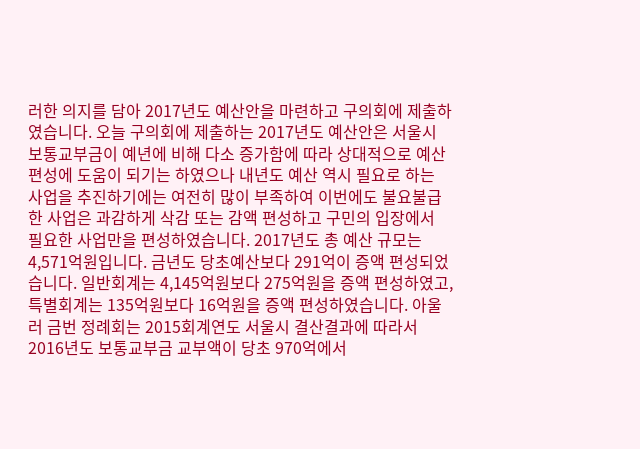러한 의지를 담아 2017년도 예산안을 마련하고 구의회에 제출하였습니다. 오늘 구의회에 제출하는 2017년도 예산안은 서울시 보통교부금이 예년에 비해 다소 증가함에 따라 상대적으로 예산편성에 도움이 되기는 하였으나 내년도 예산 역시 필요로 하는 사업을 추진하기에는 여전히 많이 부족하여 이번에도 불요불급한 사업은 과감하게 삭감 또는 감액 편성하고 구민의 입장에서 필요한 사업만을 편성하였습니다. 2017년도 총 예산 규모는 4,571억원입니다. 금년도 당초예산보다 291억이 증액 편성되었습니다. 일반회계는 4,145억원보다 275억원을 증액 편성하였고, 특별회계는 135억원보다 16억원을 증액 편성하였습니다. 아울러 금번 정례회는 2015회계연도 서울시 결산결과에 따라서 2016년도 보통교부금 교부액이 당초 970억에서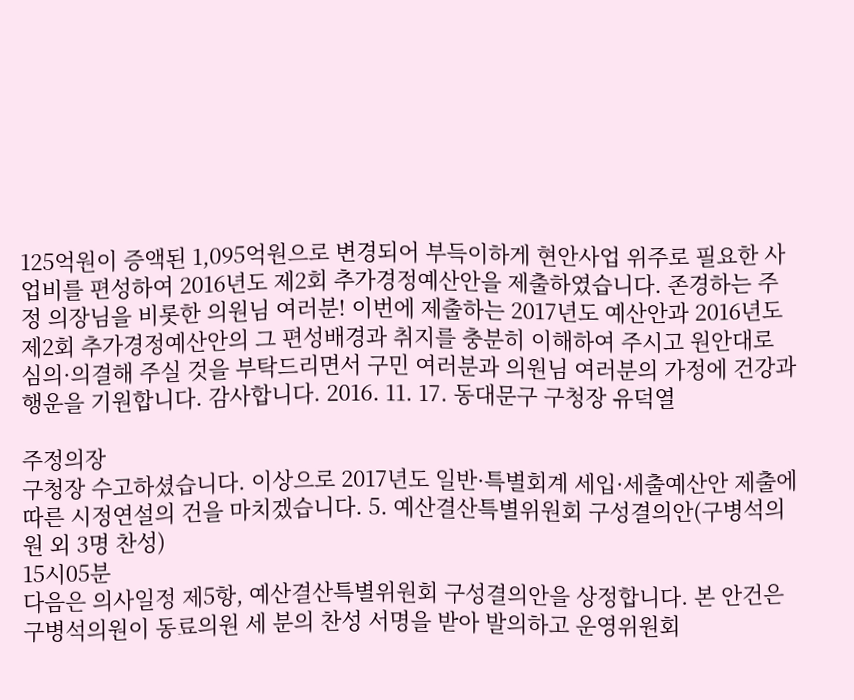125억원이 증액된 1,095억원으로 변경되어 부득이하게 현안사업 위주로 필요한 사업비를 편성하여 2016년도 제2회 추가경정예산안을 제출하였습니다. 존경하는 주정 의장님을 비롯한 의원님 여러분! 이번에 제출하는 2017년도 예산안과 2016년도 제2회 추가경정예산안의 그 편성배경과 취지를 충분히 이해하여 주시고 원안대로 심의·의결해 주실 것을 부탁드리면서 구민 여러분과 의원님 여러분의 가정에 건강과 행운을 기원합니다. 감사합니다. 2016. 11. 17. 동대문구 구청장 유덕열

주정의장
구청장 수고하셨습니다. 이상으로 2017년도 일반·특별회계 세입·세출예산안 제출에 따른 시정연설의 건을 마치겠습니다. 5. 예산결산특별위원회 구성결의안(구병석의원 외 3명 찬성)
15시05분
다음은 의사일정 제5항, 예산결산특별위원회 구성결의안을 상정합니다. 본 안건은 구병석의원이 동료의원 세 분의 찬성 서명을 받아 발의하고 운영위원회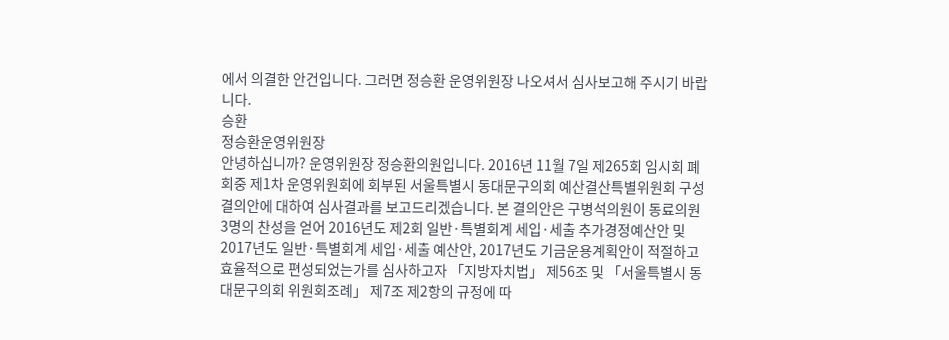에서 의결한 안건입니다. 그러면 정승환 운영위원장 나오셔서 심사보고해 주시기 바랍니다.
승환
정승환운영위원장
안녕하십니까? 운영위원장 정승환의원입니다. 2016년 11월 7일 제265회 임시회 폐회중 제1차 운영위원회에 회부된 서울특별시 동대문구의회 예산결산특별위원회 구성결의안에 대하여 심사결과를 보고드리겠습니다. 본 결의안은 구병석의원이 동료의원 3명의 찬성을 얻어 2016년도 제2회 일반·특별회계 세입·세출 추가경정예산안 및 2017년도 일반·특별회계 세입·세출 예산안, 2017년도 기금운용계획안이 적절하고 효율적으로 편성되었는가를 심사하고자 「지방자치법」 제56조 및 「서울특별시 동대문구의회 위원회조례」 제7조 제2항의 규정에 따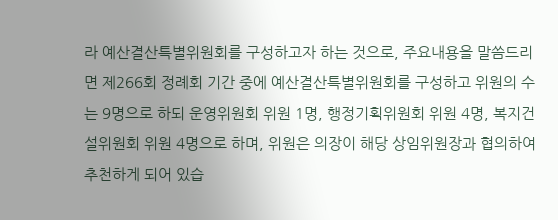라 예산결산특별위원회를 구성하고자 하는 것으로, 주요내용을 말씀드리면 제266회 정례회 기간 중에 예산결산특별위원회를 구성하고 위원의 수는 9명으로 하되 운영위원회 위원 1명, 행정기획위원회 위원 4명, 복지건설위원회 위원 4명으로 하며, 위원은 의장이 해당 상임위원장과 협의하여 추천하게 되어 있습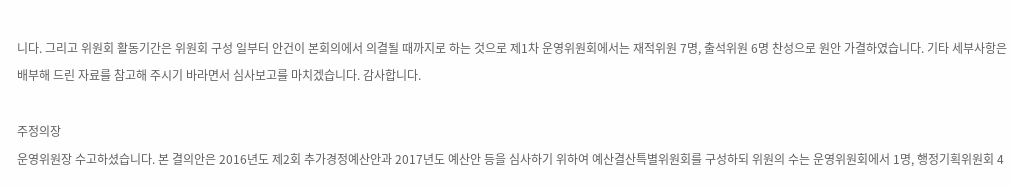니다. 그리고 위원회 활동기간은 위원회 구성 일부터 안건이 본회의에서 의결될 때까지로 하는 것으로 제1차 운영위원회에서는 재적위원 7명, 출석위원 6명 찬성으로 원안 가결하였습니다. 기타 세부사항은 배부해 드린 자료를 참고해 주시기 바라면서 심사보고를 마치겠습니다. 감사합니다.

주정의장
운영위원장 수고하셨습니다. 본 결의안은 2016년도 제2회 추가경정예산안과 2017년도 예산안 등을 심사하기 위하여 예산결산특별위원회를 구성하되 위원의 수는 운영위원회에서 1명, 행정기획위원회 4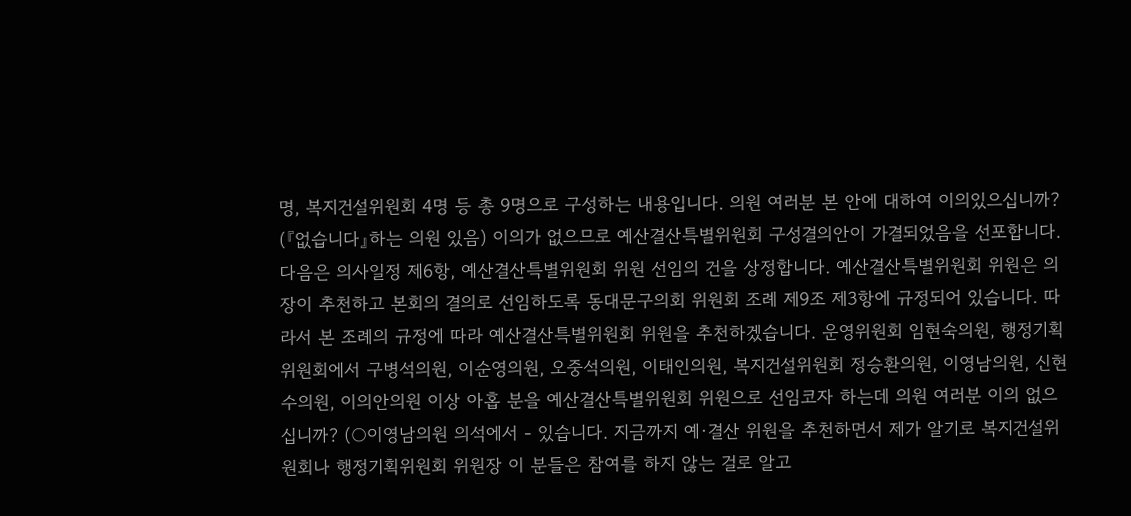명, 복지건설위원회 4명 등 총 9명으로 구성하는 내용입니다. 의원 여러분 본 안에 대하여 이의있으십니까? (『없습니다』하는 의원 있음) 이의가 없으므로 예산결산특별위원회 구성결의안이 가결되었음을 선포합니다.
다음은 의사일정 제6항, 예산결산특별위원회 위원 선임의 건을 상정합니다. 예산결산특별위원회 위원은 의장이 추천하고 본회의 결의로 선임하도록 동대문구의회 위원회 조례 제9조 제3항에 규정되어 있습니다. 따라서 본 조례의 규정에 따라 예산결산특별위원회 위원을 추천하겠습니다. 운영위원회 임현숙의원, 행정기획위원회에서 구병석의원, 이순영의원, 오중석의원, 이태인의원, 복지건설위원회 정승환의원, 이영남의원, 신현수의원, 이의안의원 이상 아홉 분을 예산결산특별위원회 위원으로 선임코자 하는데 의원 여러분 이의 없으십니까? (○이영남의원 의석에서 - 있습니다. 지금까지 예·결산 위원을 추천하면서 제가 알기로 복지건설위원회나 행정기획위원회 위원장 이 분들은 참여를 하지 않는 걸로 알고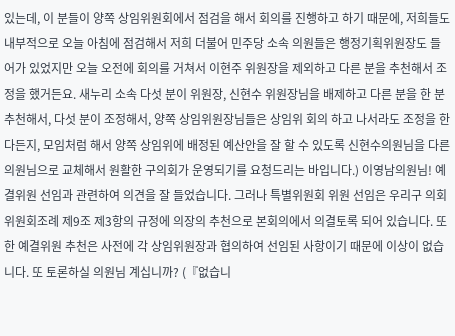있는데, 이 분들이 양쪽 상임위원회에서 점검을 해서 회의를 진행하고 하기 때문에, 저희들도 내부적으로 오늘 아침에 점검해서 저희 더불어 민주당 소속 의원들은 행정기획위원장도 들어가 있었지만 오늘 오전에 회의를 거쳐서 이현주 위원장을 제외하고 다른 분을 추천해서 조정을 했거든요. 새누리 소속 다섯 분이 위원장, 신현수 위원장님을 배제하고 다른 분을 한 분 추천해서, 다섯 분이 조정해서, 양쪽 상임위원장님들은 상임위 회의 하고 나서라도 조정을 한다든지, 모임처럼 해서 양쪽 상임위에 배정된 예산안을 잘 할 수 있도록 신현수의원님을 다른 의원님으로 교체해서 원활한 구의회가 운영되기를 요청드리는 바입니다.) 이영남의원님! 예결위원 선임과 관련하여 의견을 잘 들었습니다. 그러나 특별위원회 위원 선임은 우리구 의회 위원회조례 제9조 제3항의 규정에 의장의 추천으로 본회의에서 의결토록 되어 있습니다. 또한 예결위원 추천은 사전에 각 상임위원장과 협의하여 선임된 사항이기 때문에 이상이 없습니다. 또 토론하실 의원님 계십니까? (『없습니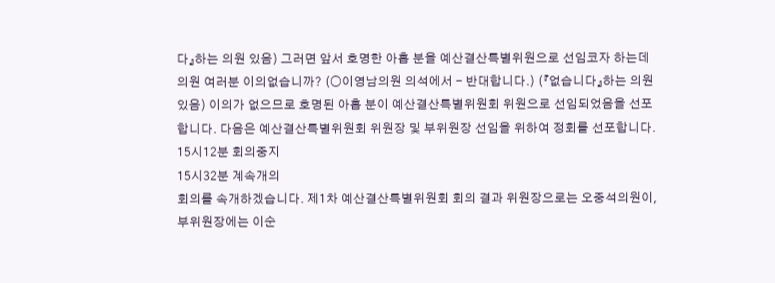다』하는 의원 있음) 그러면 앞서 호명한 아홉 분을 예산결산특별위원으로 선임코자 하는데 의원 여러분 이의없습니까? (○이영남의원 의석에서 - 반대합니다.) (『없습니다』하는 의원 있음) 이의가 없으므로 호명된 아홉 분이 예산결산특별위원회 위원으로 선임되었음을 선포합니다. 다음은 예산결산특별위원회 위원장 및 부위원장 선임을 위하여 정회를 선포합니다.
15시12분 회의중지
15시32분 계속개의
회의를 속개하겠습니다. 제1차 예산결산특별위원회 회의 결과 위원장으로는 오중석의원이, 부위원장에는 이순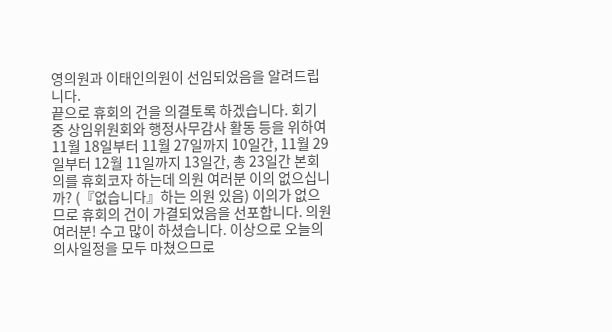영의원과 이태인의원이 선임되었음을 알려드립니다.
끝으로 휴회의 건을 의결토록 하겠습니다. 회기 중 상임위원회와 행정사무감사 활동 등을 위하여 11월 18일부터 11월 27일까지 10일간, 11월 29일부터 12월 11일까지 13일간, 총 23일간 본회의를 휴회코자 하는데 의원 여러분 이의 없으십니까? (『없습니다』하는 의원 있음) 이의가 없으므로 휴회의 건이 가결되었음을 선포합니다. 의원 여러분! 수고 많이 하셨습니다. 이상으로 오늘의 의사일정을 모두 마쳤으므로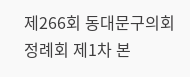제266회 동대문구의회 정례회 제1차 본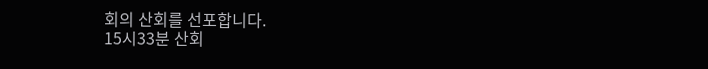회의 산회를 선포합니다.
15시33분 산회